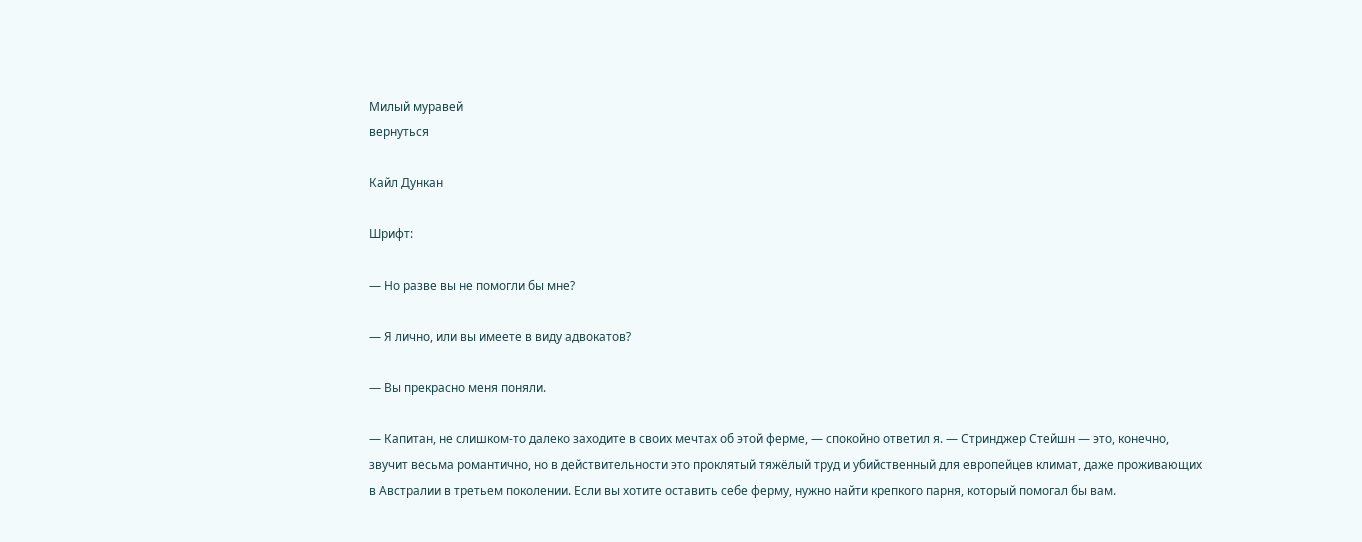Милый муравей
вернуться

Кайл Дункан

Шрифт:

— Но разве вы не помогли бы мне?

— Я лично, или вы имеете в виду адвокатов?

— Вы прекрасно меня поняли.

— Капитан, не слишком-то далеко заходите в своих мечтах об этой ферме, — спокойно ответил я. — Стринджер Стейшн — это, конечно, звучит весьма романтично, но в действительности это проклятый тяжёлый труд и убийственный для европейцев климат, даже проживающих в Австралии в третьем поколении. Если вы хотите оставить себе ферму, нужно найти крепкого парня, который помогал бы вам.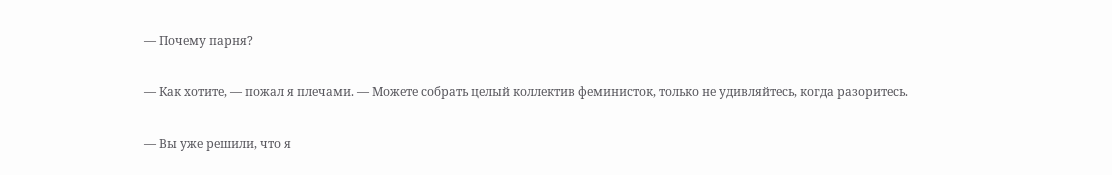— Почему парня?

— Как хотите, — пожал я плечами. — Можете собрать целый коллектив феминисток, только не удивляйтесь, когда разоритесь.

— Вы уже решили, что я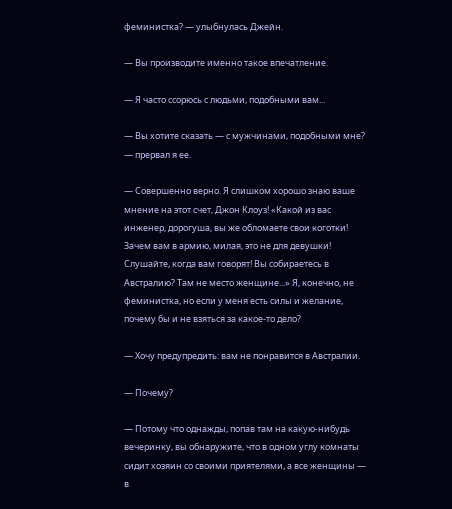феминистка? — улыбнулась Джейн.

— Вы производите именно такое впечатление.

— Я часто ссорюсь с людьми, подобными вам...

— Вы хотите сказать — с мужчинами, подобными мне? — прервал я ее.

— Совершенно верно. Я слишком хорошо знаю ваше мнение на этот счет, Джон Клоуз! «Какой из вас инженер, дорогуша, вы же обломаете свои коготки! Зачем вам в армию, милая, это не для девушки! Слушайте, когда вам говорят! Вы собираетесь в Австралию? Там не место женщине...» Я, конечно, не феминистка, но если у меня есть силы и желание, почему бы и не взяться за какое-то дело?

— Хочу предупредить: вам не понравится в Австралии.

— Почему?

— Потому что однажды, попав там на какую-нибудь вечеринку, вы обнаружите, что в одном углу комнаты сидит хозяин со своими приятелями, а все женщины — в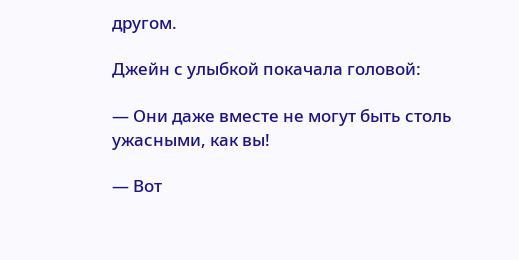другом.

Джейн с улыбкой покачала головой:

— Они даже вместе не могут быть столь ужасными, как вы!

— Вот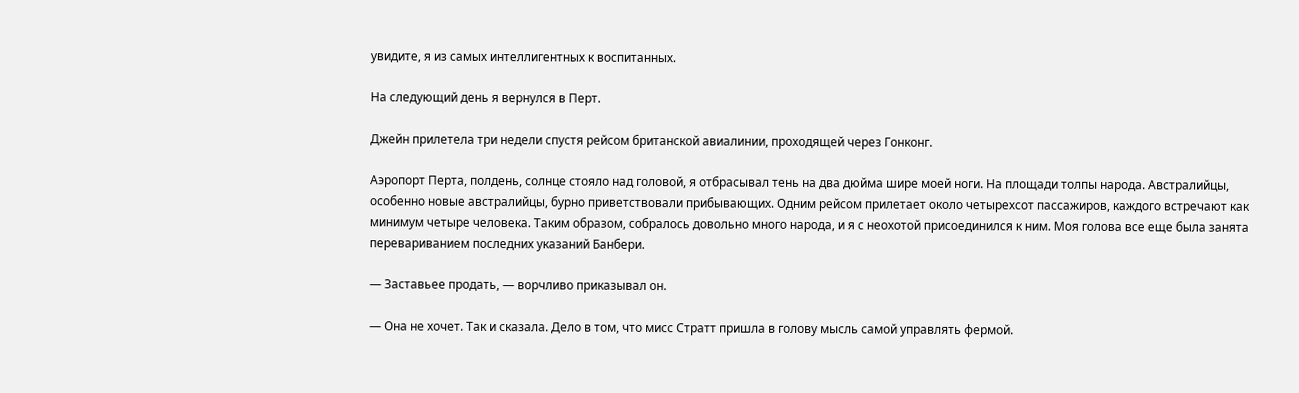увидите, я из самых интеллигентных к воспитанных.

На следующий день я вернулся в Перт.

Джейн прилетела три недели спустя рейсом британской авиалинии, проходящей через Гонконг.

Аэропорт Перта, полдень, солнце стояло над головой, я отбрасывал тень на два дюйма шире моей ноги. На площади толпы народа. Австралийцы, особенно новые австралийцы, бурно приветствовали прибывающих. Одним рейсом прилетает около четырехсот пассажиров, каждого встречают как минимум четыре человека. Таким образом, собралось довольно много народа, и я с неохотой присоединился к ним. Моя голова все еще была занята перевариванием последних указаний Банбери.

— Заставьее продать, — ворчливо приказывал он.

— Она не хочет. Так и сказала. Дело в том, что мисс Стратт пришла в голову мысль самой управлять фермой.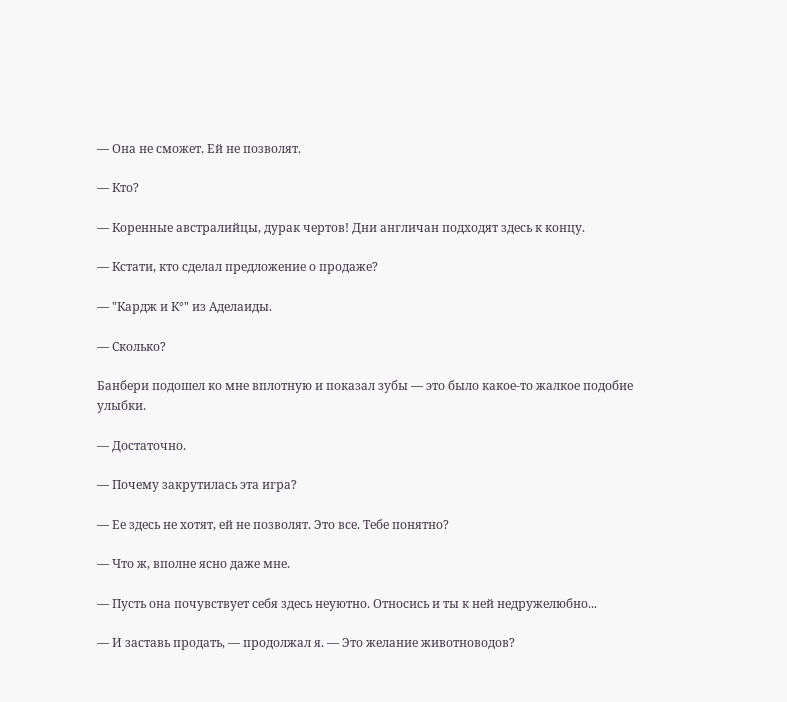— Она не сможет. Ей не позволят.

— Кто?

— Коренные австралийцы, дурак чертов! Дни англичан подходят здесь к концу.

— Кстати, кто сделал предложение о продаже?

— "Кардж и К°" из Аделаиды.

— Сколько?

Банбери подошел ко мне вплотную и показал зубы — это было какое-то жалкое подобие улыбки.

— Достаточно.

— Почему закрутилась эта игра?

— Ее здесь не хотят, ей не позволят. Это все. Тебе понятно?

— Что ж, вполне ясно даже мне.

— Пусть она почувствует себя здесь неуютно. Относись и ты к ней недружелюбно...

— И заставь продать, — продолжал я. — Это желание животноводов?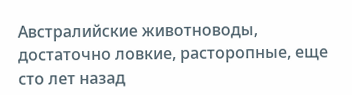Австралийские животноводы, достаточно ловкие, расторопные, еще сто лет назад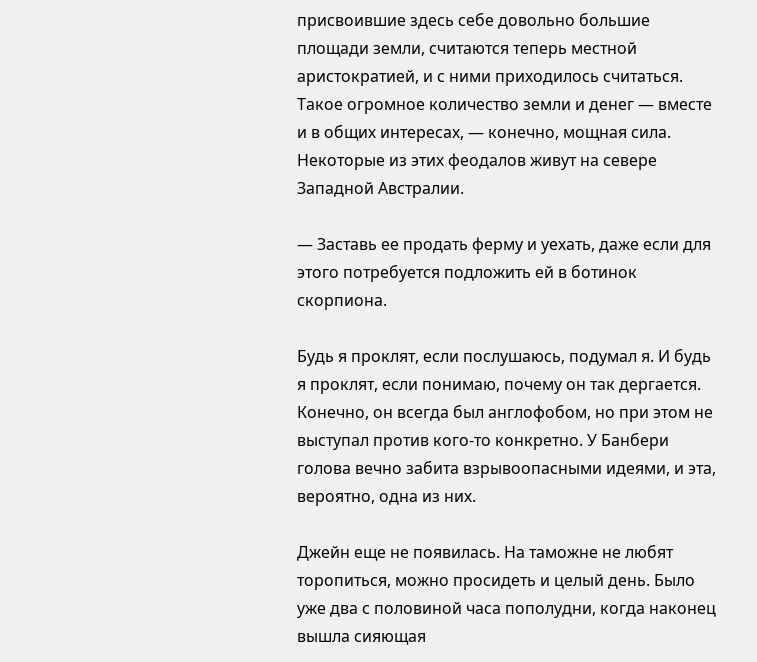присвоившие здесь себе довольно большие площади земли, считаются теперь местной аристократией, и с ними приходилось считаться. Такое огромное количество земли и денег — вместе и в общих интересах, — конечно, мощная сила. Некоторые из этих феодалов живут на севере Западной Австралии.

— Заставь ее продать ферму и уехать, даже если для этого потребуется подложить ей в ботинок скорпиона.

Будь я проклят, если послушаюсь, подумал я. И будь я проклят, если понимаю, почему он так дергается. Конечно, он всегда был англофобом, но при этом не выступал против кого-то конкретно. У Банбери голова вечно забита взрывоопасными идеями, и эта, вероятно, одна из них.

Джейн еще не появилась. На таможне не любят торопиться, можно просидеть и целый день. Было уже два с половиной часа пополудни, когда наконец вышла сияющая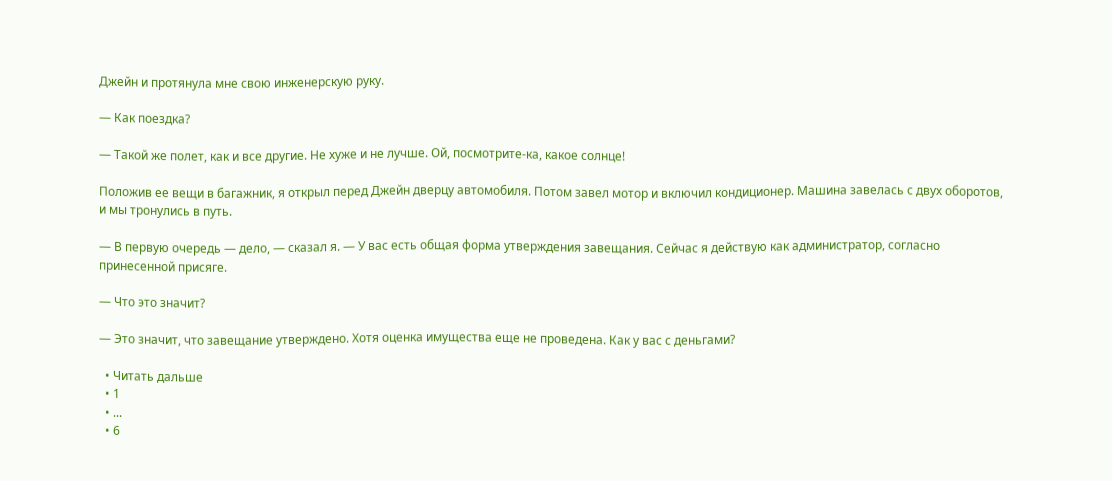Джейн и протянула мне свою инженерскую руку.

— Как поездка?

— Такой же полет, как и все другие. Не хуже и не лучше. Ой, посмотрите-ка, какое солнце!

Положив ее вещи в багажник, я открыл перед Джейн дверцу автомобиля. Потом завел мотор и включил кондиционер. Машина завелась с двух оборотов, и мы тронулись в путь.

— В первую очередь — дело, — сказал я. — У вас есть общая форма утверждения завещания. Сейчас я действую как администратор, согласно принесенной присяге.

— Что это значит?

— Это значит, что завещание утверждено. Хотя оценка имущества еще не проведена. Как у вас с деньгами?

  • Читать дальше
  • 1
  • ...
  • 6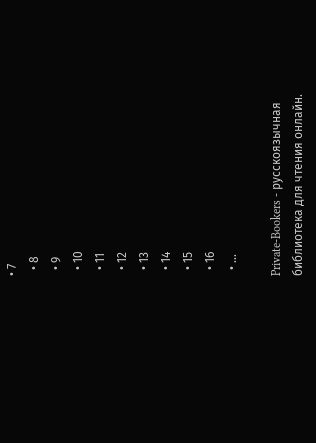• 7
  • 8
  • 9
  • 10
  • 11
  • 12
  • 13
  • 14
  • 15
  • 16
  • ...

Private-Bookers - русскоязычная библиотека для чтения онлайн.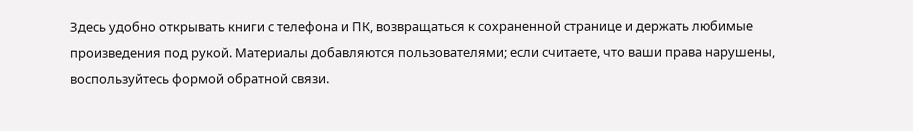Здесь удобно открывать книги с телефона и ПК, возвращаться к сохраненной странице и держать любимые произведения под рукой. Материалы добавляются пользователями; если считаете, что ваши права нарушены, воспользуйтесь формой обратной связи.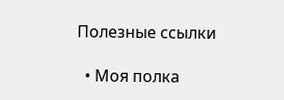Полезные ссылки

  • Моя полка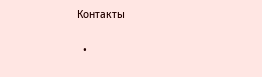Контакты

  •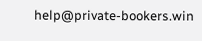help@private-bookers.win